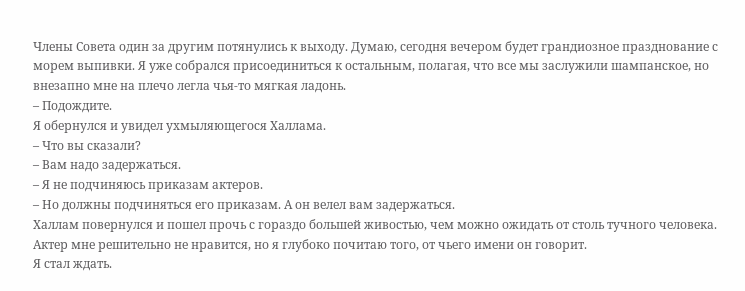Члены Совета один за другим потянулись к выходу. Думаю, сегодня вечером будет грандиозное празднование с морем выпивки. Я уже собрался присоединиться к остальным, полагая, что все мы заслужили шампанское, но внезапно мне на плечо легла чья-то мягкая ладонь.
– Подождите.
Я обернулся и увидел ухмыляющегося Халлама.
– Что вы сказали?
– Вам надо задержаться.
– Я не подчиняюсь приказам актеров.
– Но должны подчиняться его приказам. А он велел вам задержаться.
Халлам повернулся и пошел прочь с гораздо большей живостью, чем можно ожидать от столь тучного человека. Актер мне решительно не нравится, но я глубоко почитаю того, от чьего имени он говорит.
Я стал ждать.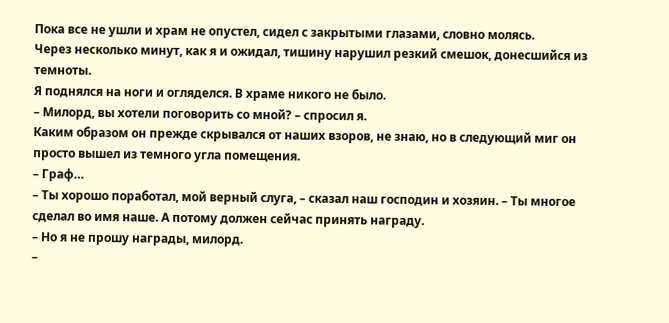Пока все не ушли и храм не опустел, сидел с закрытыми глазами, словно молясь.
Через несколько минут, как я и ожидал, тишину нарушил резкий смешок, донесшийся из темноты.
Я поднялся на ноги и огляделся. В храме никого не было.
– Милорд, вы хотели поговорить со мной? – спросил я.
Каким образом он прежде скрывался от наших взоров, не знаю, но в следующий миг он просто вышел из темного угла помещения.
– Граф…
– Ты хорошо поработал, мой верный слуга, – сказал наш господин и хозяин. – Ты многое сделал во имя наше. А потому должен сейчас принять награду.
– Но я не прошу награды, милорд.
–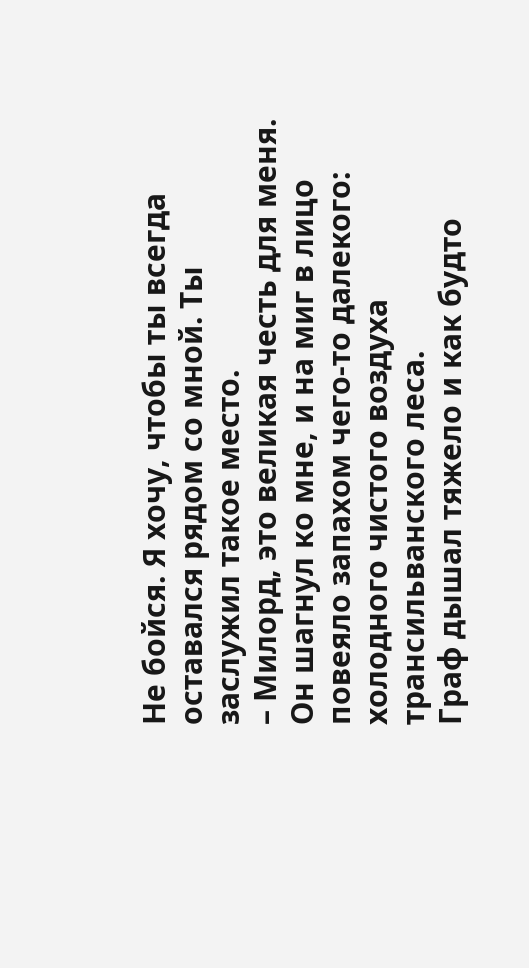Не бойся. Я хочу, чтобы ты всегда оставался рядом со мной. Ты заслужил такое место.
– Милорд, это великая честь для меня.
Он шагнул ко мне, и на миг в лицо повеяло запахом чего-то далекого: холодного чистого воздуха трансильванского леса.
Граф дышал тяжело и как будто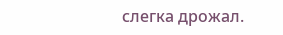слегка дрожал.